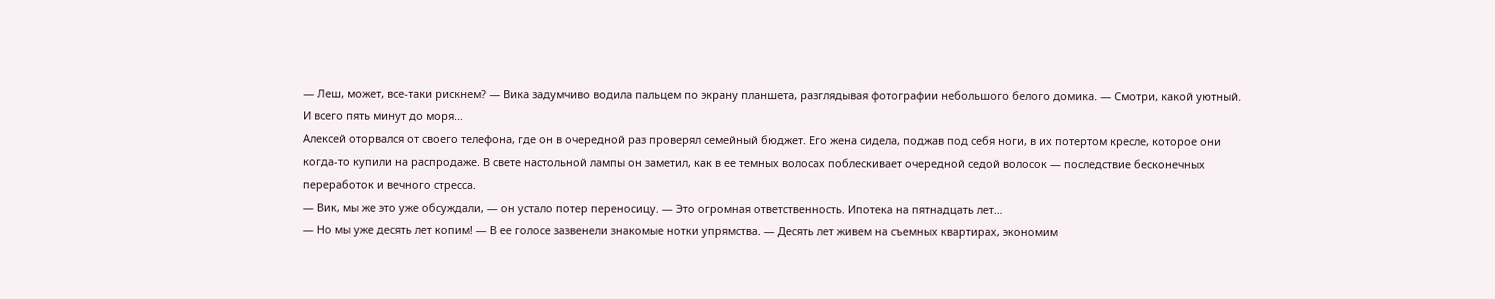— Леш, может, все-таки рискнем? — Вика задумчиво водила пальцем по экрану планшета, разглядывая фотографии небольшого белого домика. — Смотри, какой уютный. И всего пять минут до моря…
Алексей оторвался от своего телефона, где он в очередной раз проверял семейный бюджет. Его жена сидела, поджав под себя ноги, в их потертом кресле, которое они когда-то купили на распродаже. В свете настольной лампы он заметил, как в ее темных волосах поблескивает очередной седой волосок — последствие бесконечных переработок и вечного стресса.
— Вик, мы же это уже обсуждали, — он устало потер переносицу. — Это огромная ответственность. Ипотека на пятнадцать лет…
— Но мы уже десять лет копим! — В ее голосе зазвенели знакомые нотки упрямства. — Десять лет живем на съемных квартирах, экономим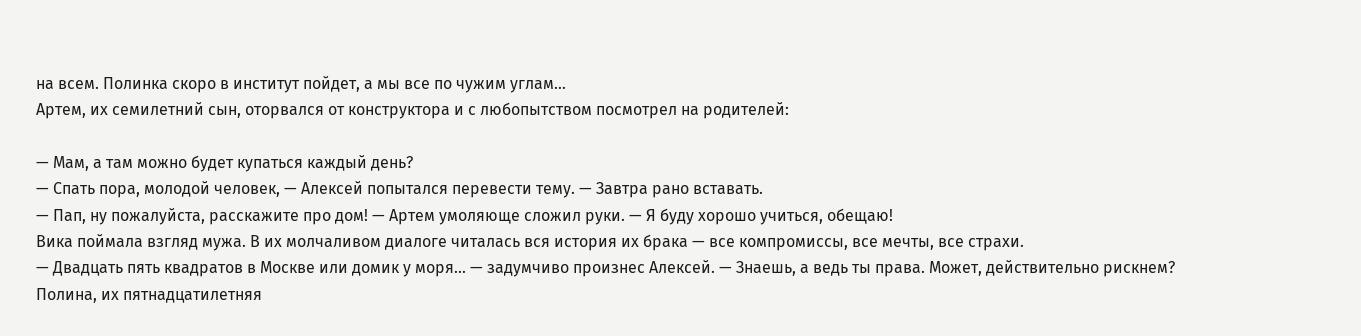на всем. Полинка скоро в институт пойдет, а мы все по чужим углам…
Артем, их семилетний сын, оторвался от конструктора и с любопытством посмотрел на родителей:

— Мам, а там можно будет купаться каждый день?
— Спать пора, молодой человек, — Алексей попытался перевести тему. — Завтра рано вставать.
— Пап, ну пожалуйста, расскажите про дом! — Артем умоляюще сложил руки. — Я буду хорошо учиться, обещаю!
Вика поймала взгляд мужа. В их молчаливом диалоге читалась вся история их брака — все компромиссы, все мечты, все страхи.
— Двадцать пять квадратов в Москве или домик у моря… — задумчиво произнес Алексей. — Знаешь, а ведь ты права. Может, действительно рискнем?
Полина, их пятнадцатилетняя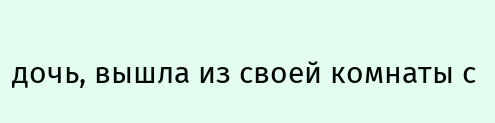дочь, вышла из своей комнаты с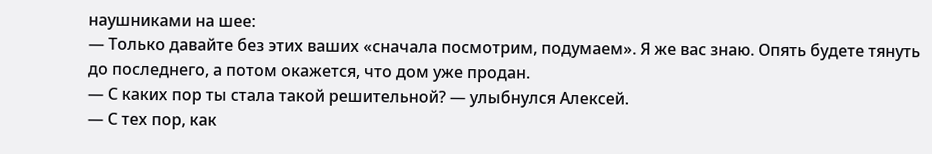наушниками на шее:
— Только давайте без этих ваших «сначала посмотрим, подумаем». Я же вас знаю. Опять будете тянуть до последнего, а потом окажется, что дом уже продан.
— С каких пор ты стала такой решительной? — улыбнулся Алексей.
— С тех пор, как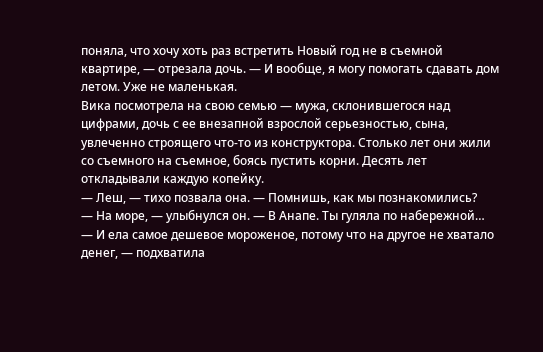поняла, что хочу хоть раз встретить Новый год не в съемной квартире, — отрезала дочь. — И вообще, я могу помогать сдавать дом летом. Уже не маленькая.
Вика посмотрела на свою семью — мужа, склонившегося над цифрами, дочь с ее внезапной взрослой серьезностью, сына, увлеченно строящего что-то из конструктора. Столько лет они жили со съемного на съемное, боясь пустить корни. Десять лет откладывали каждую копейку.
— Леш, — тихо позвала она. — Помнишь, как мы познакомились?
— На море, — улыбнулся он. — В Анапе. Ты гуляла по набережной…
— И ела самое дешевое мороженое, потому что на другое не хватало денег, — подхватила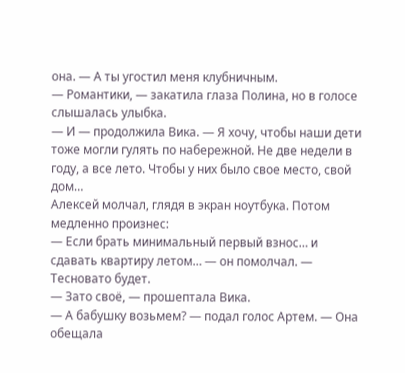она. — А ты угостил меня клубничным.
— Романтики, — закатила глаза Полина, но в голосе слышалась улыбка.
— И — продолжила Вика. — Я хочу, чтобы наши дети тоже могли гулять по набережной. Не две недели в году, а все лето. Чтобы у них было свое место, свой дом…
Алексей молчал, глядя в экран ноутбука. Потом медленно произнес:
— Если брать минимальный первый взнос… и сдавать квартиру летом… — он помолчал. — Тесновато будет.
— Зато своё, — прошептала Вика.
— А бабушку возьмем? — подал голос Артем. — Она обещала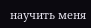научить меня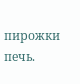пирожки печь.